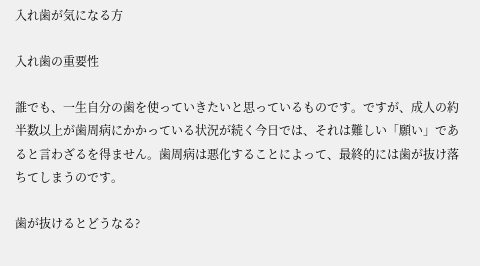入れ歯が気になる方

入れ歯の重要性

誰でも、一生自分の歯を使っていきたいと思っているものです。ですが、成人の約半数以上が歯周病にかかっている状況が続く今日では、それは難しい「願い」であると言わざるを得ません。歯周病は悪化することによって、最終的には歯が抜け落ちてしまうのです。

歯が抜けるとどうなる?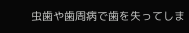虫歯や歯周病で歯を失ってしま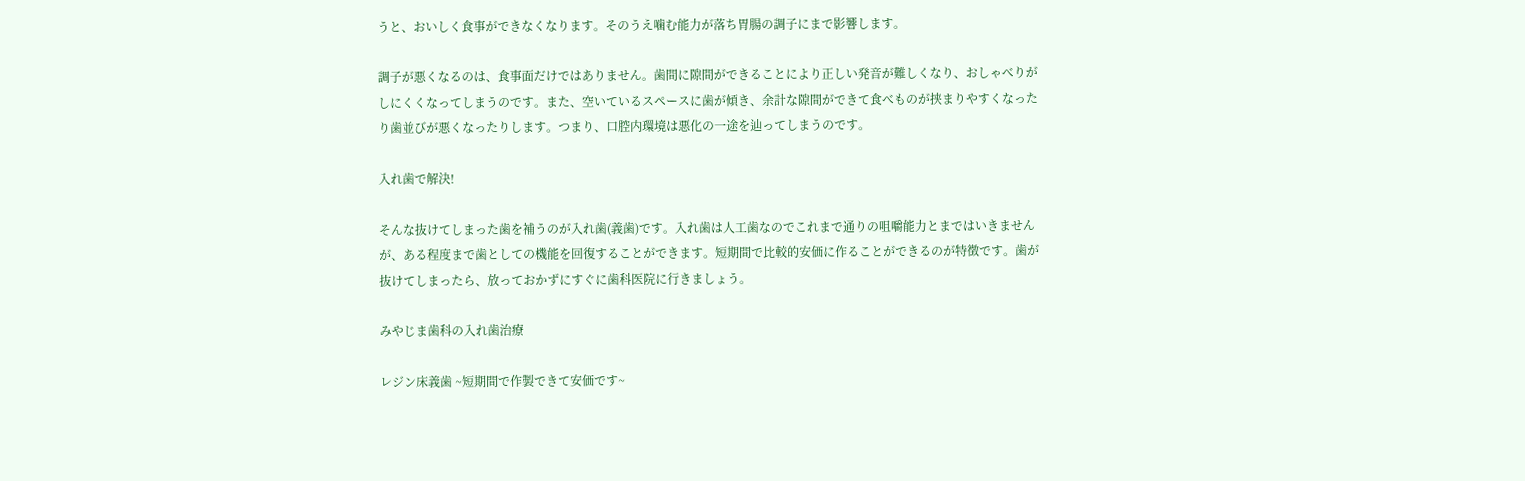うと、おいしく食事ができなくなります。そのうえ噛む能力が落ち胃腸の調子にまで影響します。

調子が悪くなるのは、食事面だけではありません。歯間に隙間ができることにより正しい発音が難しくなり、おしゃべりがしにくくなってしまうのです。また、空いているスペースに歯が傾き、余計な隙間ができて食べものが挟まりやすくなったり歯並びが悪くなったりします。つまり、口腔内環境は悪化の一途を辿ってしまうのです。

入れ歯で解決!

そんな抜けてしまった歯を補うのが入れ歯(義歯)です。入れ歯は人工歯なのでこれまで通りの咀嚼能力とまではいきませんが、ある程度まで歯としての機能を回復することができます。短期間で比較的安価に作ることができるのが特徴です。歯が抜けてしまったら、放っておかずにすぐに歯科医院に行きましょう。

みやじま歯科の入れ歯治療

レジン床義歯 ~短期間で作製できて安価です~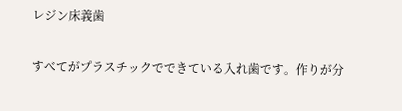レジン床義歯

すべてがプラスチックでできている入れ歯です。作りが分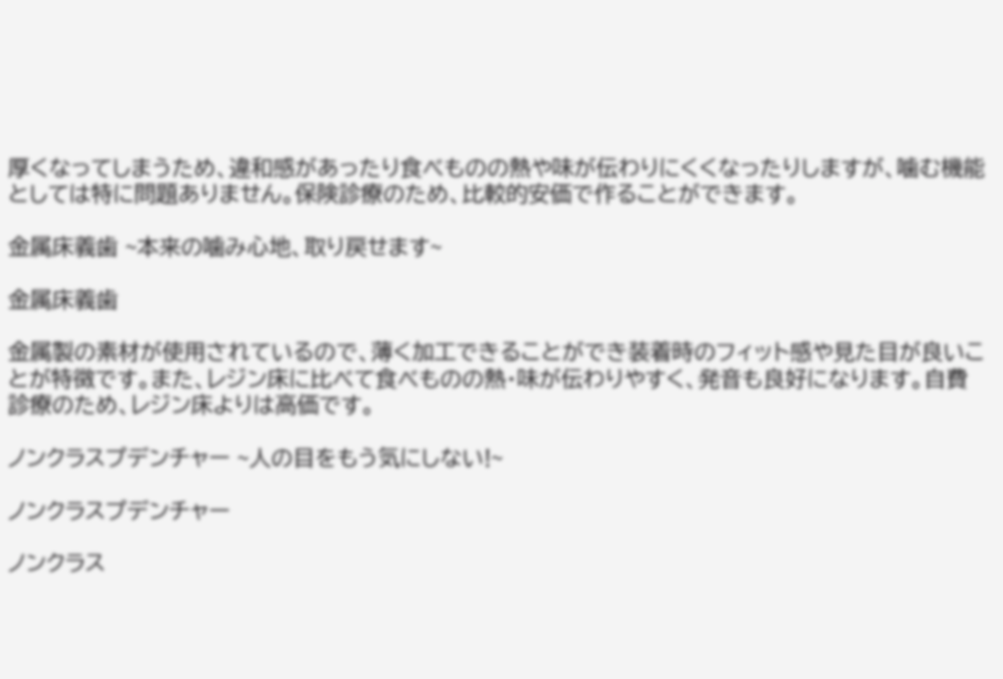厚くなってしまうため、違和感があったり食べものの熱や味が伝わりにくくなったりしますが、噛む機能としては特に問題ありません。保険診療のため、比較的安価で作ることができます。

金属床義歯 ~本来の噛み心地、取り戻せます~

金属床義歯

金属製の素材が使用されているので、薄く加工できることができ装着時のフィット感や見た目が良いことが特徴です。また、レジン床に比べて食べものの熱・味が伝わりやすく、発音も良好になります。自費診療のため、レジン床よりは高価です。

ノンクラスプデンチャー ~人の目をもう気にしない!~

ノンクラスプデンチャー

ノンクラス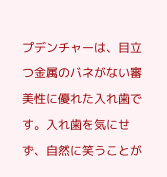プデンチャーは、目立つ金属のバネがない審美性に優れた入れ歯です。入れ歯を気にせず、自然に笑うことが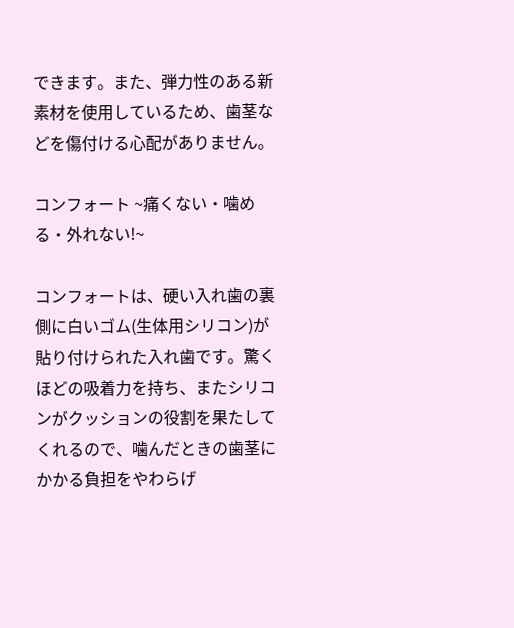できます。また、弾力性のある新素材を使用しているため、歯茎などを傷付ける心配がありません。

コンフォート ~痛くない・噛める・外れない!~

コンフォートは、硬い入れ歯の裏側に白いゴム(生体用シリコン)が貼り付けられた入れ歯です。驚くほどの吸着力を持ち、またシリコンがクッションの役割を果たしてくれるので、噛んだときの歯茎にかかる負担をやわらげ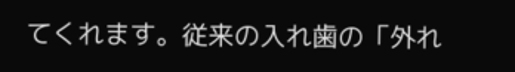てくれます。従来の入れ歯の「外れ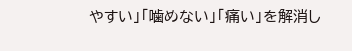やすい」「噛めない」「痛い」を解消し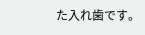た入れ歯です。